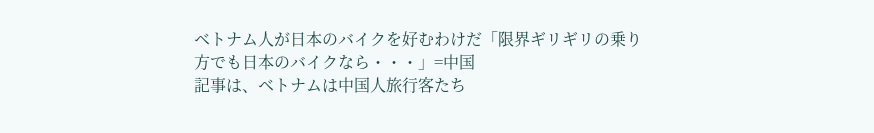ベトナム人が日本のバイクを好むわけだ「限界ギリギリの乗り方でも日本のバイクなら・・・」=中国
記事は、ベトナムは中国人旅行客たち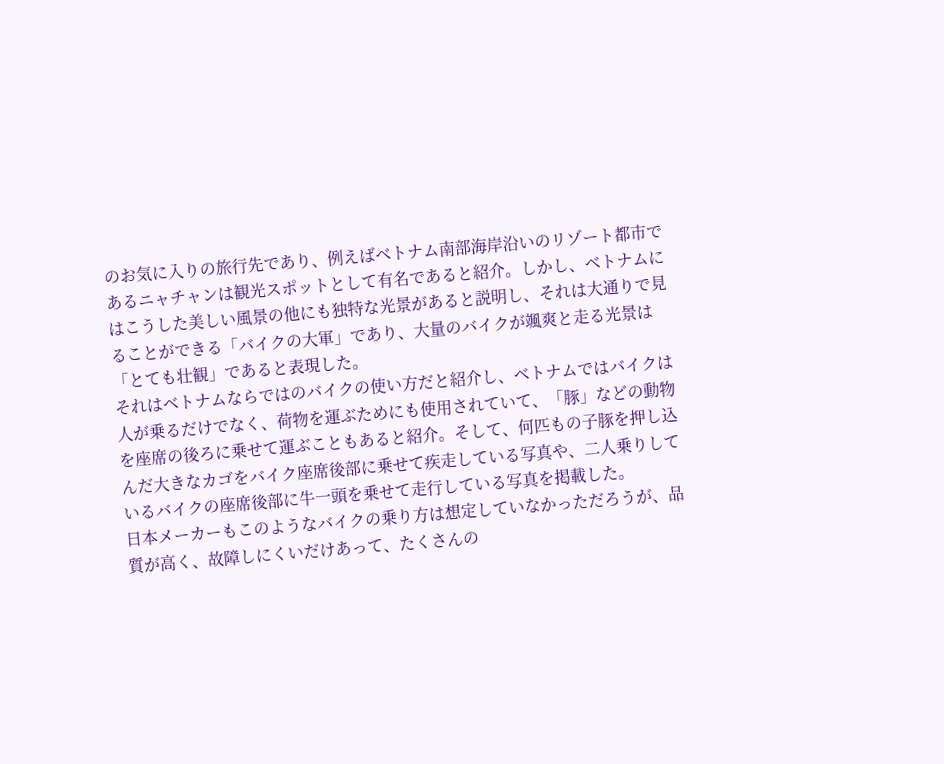のお気に入りの旅行先であり、例えばベトナム南部海岸沿いのリゾート都市であるニャチャンは観光スポットとして有名であると紹介。しかし、ベトナムにはこうした美しい風景の他にも独特な光景があると説明し、それは大通りで見ることができる「バイクの大軍」であり、大量のバイクが颯爽と走る光景は「とても壮観」であると表現した。
それはベトナムならではのバイクの使い方だと紹介し、ベトナムではバイクは人が乗るだけでなく、荷物を運ぶためにも使用されていて、「豚」などの動物を座席の後ろに乗せて運ぶこともあると紹介。そして、何匹もの子豚を押し込んだ大きなカゴをバイク座席後部に乗せて疾走している写真や、二人乗りしているバイクの座席後部に牛一頭を乗せて走行している写真を掲載した。
日本メーカーもこのようなバイクの乗り方は想定していなかっただろうが、品質が高く、故障しにくいだけあって、たくさんの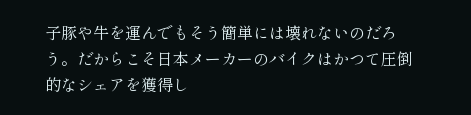子豚や牛を運んでもそう簡単には壊れないのだろう。だからこそ日本メーカーのバイクはかつて圧倒的なシェアを獲得し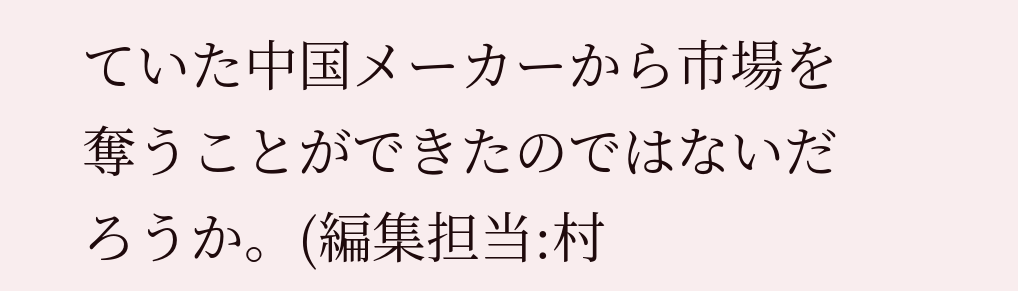ていた中国メーカーから市場を奪うことができたのではないだろうか。(編集担当:村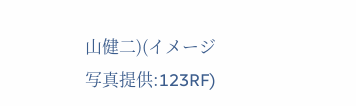山健二)(イメージ写真提供:123RF)